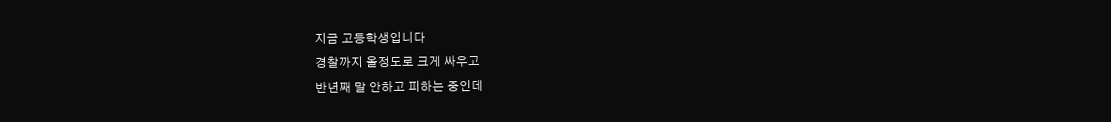지금 고등학생입니다
경찰까지 올정도로 크게 싸우고
반년째 말 안하고 피하는 중인데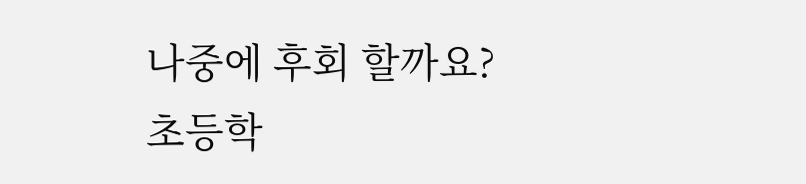나중에 후회 할까요?
초등학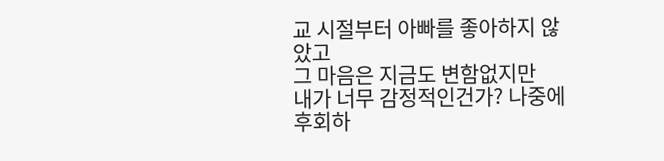교 시절부터 아빠를 좋아하지 않았고
그 마음은 지금도 변함없지만
내가 너무 감정적인건가? 나중에 후회하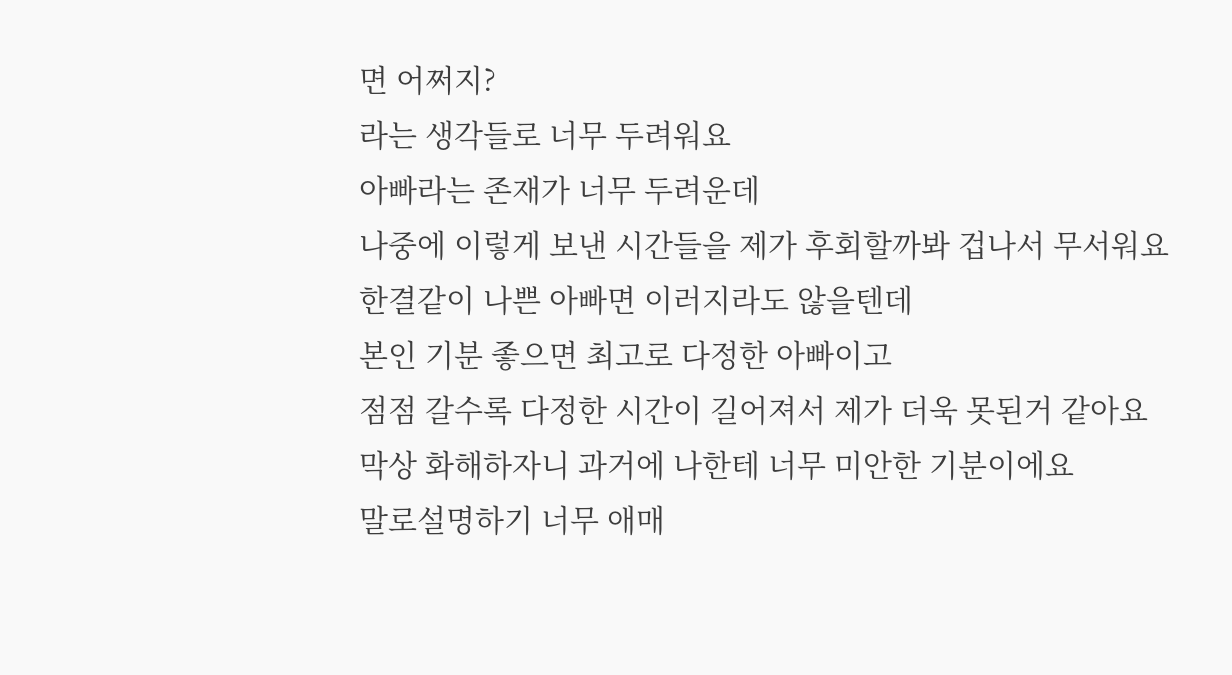면 어쩌지?
라는 생각들로 너무 두려워요
아빠라는 존재가 너무 두려운데
나중에 이렇게 보낸 시간들을 제가 후회할까봐 겁나서 무서워요
한결같이 나쁜 아빠면 이러지라도 않을텐데
본인 기분 좋으면 최고로 다정한 아빠이고
점점 갈수록 다정한 시간이 길어져서 제가 더욱 못된거 같아요
막상 화해하자니 과거에 나한테 너무 미안한 기분이에요
말로설명하기 너무 애매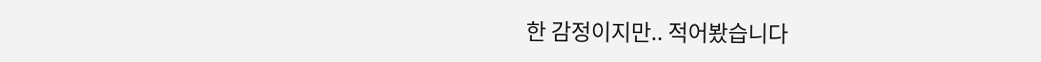한 감정이지만.. 적어봤습니다